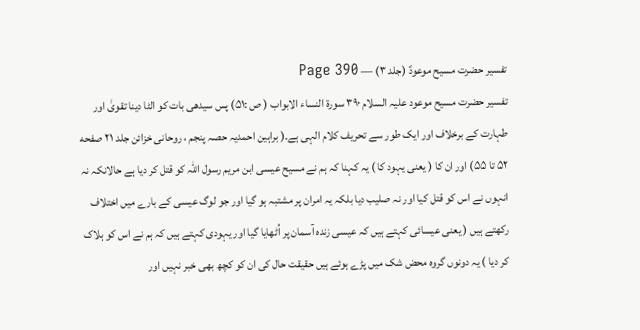تفسیر حضرت مسیح موعودؑ (جلد ۳) — Page 390
تفسیر حضرت مسیح موعود علیہ السلام ۳۹۰ سورة النساء الابواب ( ص :۵۱) پس سیدھی بات کو الٹا دینا تقویٰ اور طہارت کے برخلاف اور ایک طور سے تحریف کلام الہی ہے۔( براہین احمدیہ حصہ پنجم ، روحانی خزائن جلد ۲۱ صفحه ۵۲ تا ۵۵) اور ان کا ( یعنی یہود کا ) یہ کہنا کہ ہم نے مسیح عیسی ابن مریم رسول اللہ کو قتل کر دیا ہے حالانکہ نہ انہوں نے اس کو قتل کیا اور نہ صلیب دیا بلکہ یہ امران پر مشتبہ ہو گیا اور جو لوگ عیسی کے بارے میں اختلاف رکھتے ہیں ( یعنی عیسائی کہتے ہیں کہ عیسی زندہ آسمان پر اُٹھایا گیا اور یہودی کہتے ہیں کہ ہم نے اس کو ہلاک کر دیا ) یہ دونوں گروہ محض شک میں پڑے ہوئے ہیں حقیقت حال کی ان کو کچھ بھی خبر نہیں اور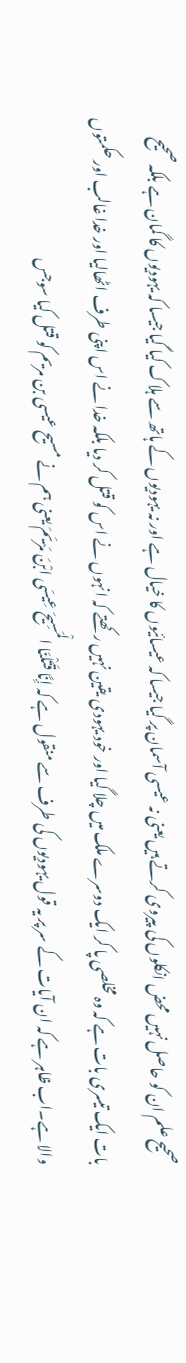صحیح علم ان کو حاصل نہیں محض انکلوں کی پیروی کرتے ہیں یعنی نہ عیسی آسمان پر گیا جیسا کہ عیسائیوں کا خیال ہے اور نہ یہودیوں کے ہاتھ سے ہلاک کیا گیا جیسا کہ یہودیوں کا گمان ہے بلکہ صحیح بات ایک تیسری بات ہے کہ وہ مخلصی پا کر ایک دوسرے ملک میں چلا گیا اور خود یہودی یقین نہیں رکھتے کہ انہوں نے اس کو قتل کر دیا بلکہ خدا نے اس اپنی طرف اٹھالیا اور خدا غالب اور حکمتوں والا ہے۔اب ظاہر ہے کہ ان آیات کے سر پر یہ قول یہودیوں کی طرف سے منقول ہے کہ إِنَّا قَتَلْنَا الْمَسِيحَ عِيسَى ابْنَ مَرْيَمَ یعنی ہم نے مسیح عیسی بن مریم کو قتل کیا سوجس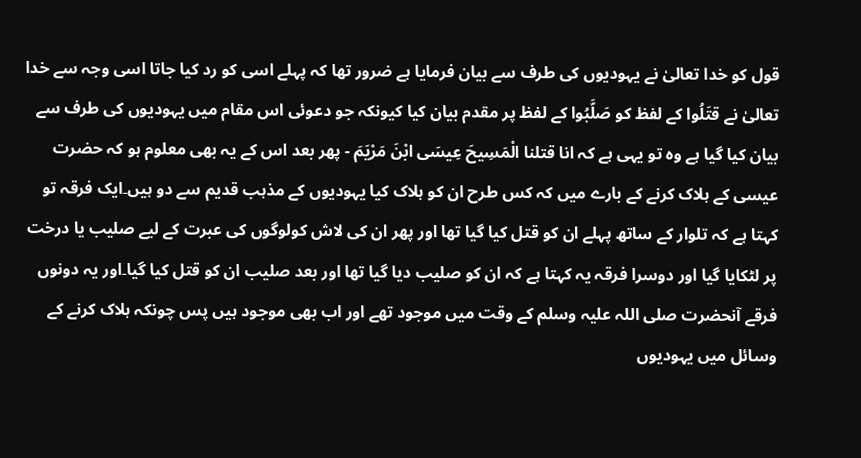قول کو خدا تعالیٰ نے یہودیوں کی طرف سے بیان فرمایا ہے ضرور تھا کہ پہلے اسی کو رد کیا جاتا اسی وجہ سے خدا تعالیٰ نے قتَلُوا کے لفظ کو صَلَّبُوا کے لفظ پر مقدم بیان کیا کیونکہ جو دعوئی اس مقام میں یہودیوں کی طرف سے بیان کیا گیا ہے وہ تو یہی ہے کہ انا قتلنا الْمَسِيحَ عِيسَى ابْنَ مَرْيَمَ - پھر بعد اس کے یہ بھی معلوم ہو کہ حضرت عیسی کے ہلاک کرنے کے بارے میں کہ کس طرح ان کو ہلاک کیا یہودیوں کے مذہب قدیم سے دو ہیں۔ایک فرقہ تو کہتا ہے کہ تلوار کے ساتھ پہلے ان کو قتل کیا گیا تھا اور پھر ان کی لاش کولوگوں کی عبرت کے لیے صلیب یا درخت پر لٹکایا گیا اور دوسرا فرقہ یہ کہتا ہے کہ ان کو صلیب دیا گیا تھا اور بعد صلیب ان کو قتل کیا گیا۔اور یہ دونوں فرقے آنحضرت صلی اللہ علیہ وسلم کے وقت میں موجود تھے اور اب بھی موجود ہیں پس چونکہ ہلاک کرنے کے وسائل میں یہودیوں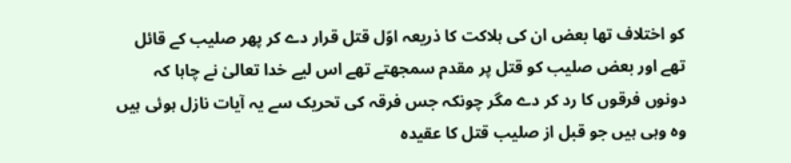کو اختلاف تھا بعض ان کی ہلاکت کا ذریعہ اوّل قتل قرار دے کر پھر صلیب کے قائل تھے اور بعض صلیب کو قتل پر مقدم سمجھتے تھے اس لیے خدا تعالیٰ نے چاہا کہ دونوں فرقوں کا رد کر دے مگر چونکہ جس فرقہ کی تحریک سے یہ آیات نازل ہوئی ہیں وہ وہی ہیں جو قبل از صلیب قتل کا عقیدہ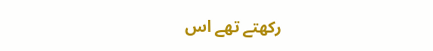رکھتے تھے اس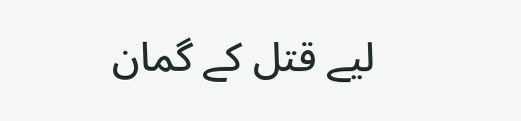لیے قتل کے گمان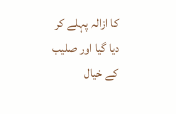کا ازالہ پہلے کر دیا گیا اور صلیب کے خیال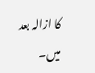کا ازالہ بعد میں۔